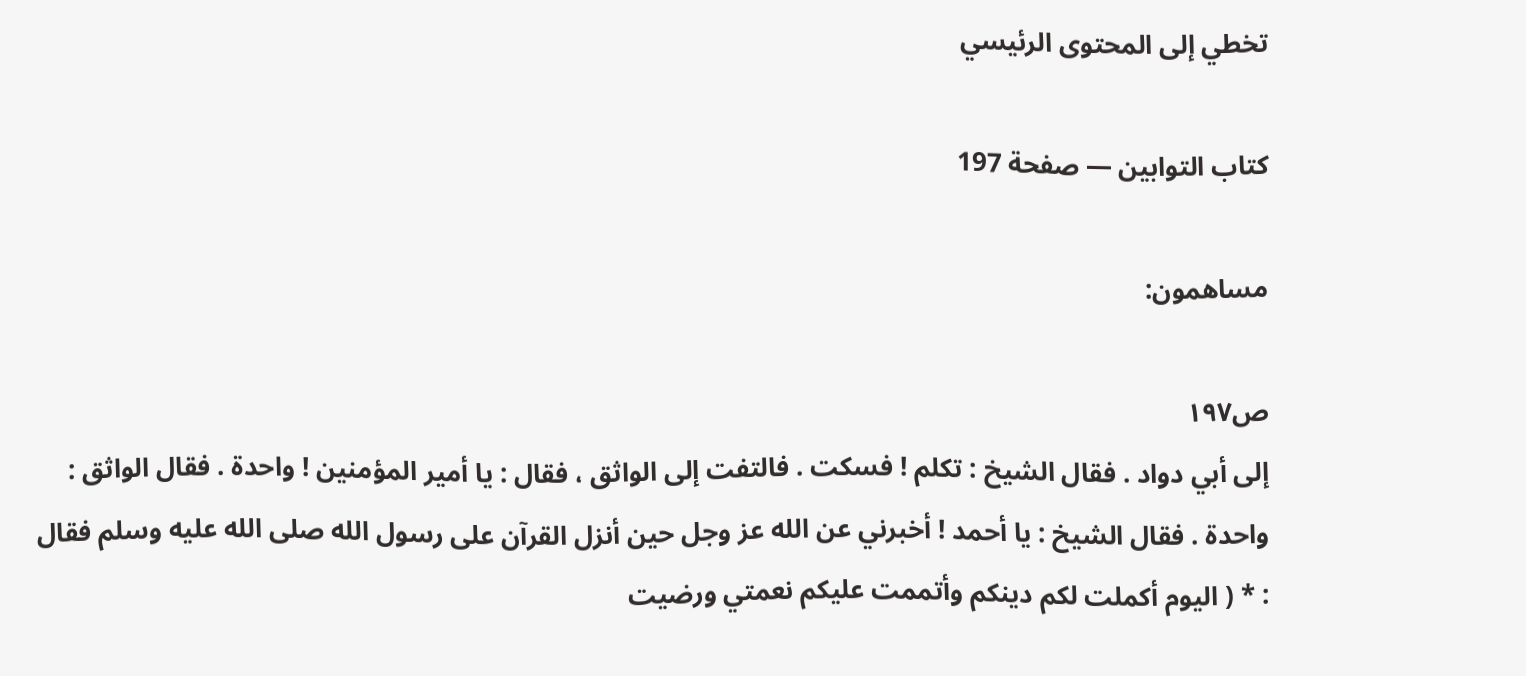تخطي إلى المحتوى الرئيسي

كتاب التوابين — صفحة 197

مساهمون:

ص١٩٧
إلى أبي دواد . فقال الشيخ : تكلم ! فسكت . فالتفت إلى الواثق ، فقال : يا أمير المؤمنين ! واحدة . فقال الواثق : واحدة . فقال الشيخ : يا أحمد ! أخبرني عن الله عز وجل حين أنزل القرآن على رسول الله صلى الله عليه وسلم فقال : * ( اليوم أكملت لكم دينكم وأتممت عليكم نعمتي ورضيت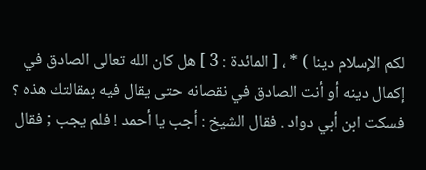لكم الإسلام دينا ) * ، [ المائدة : 3 ] هل كان الله تعالى الصادق في إكمال دينه أو أنت الصادق في نقصانه حتى يقال فيه بمقالتك هذه ؟ فسكت ابن أبي دواد . فقال الشيخ : أجب يا أحمد ! فلم يجب ; فقال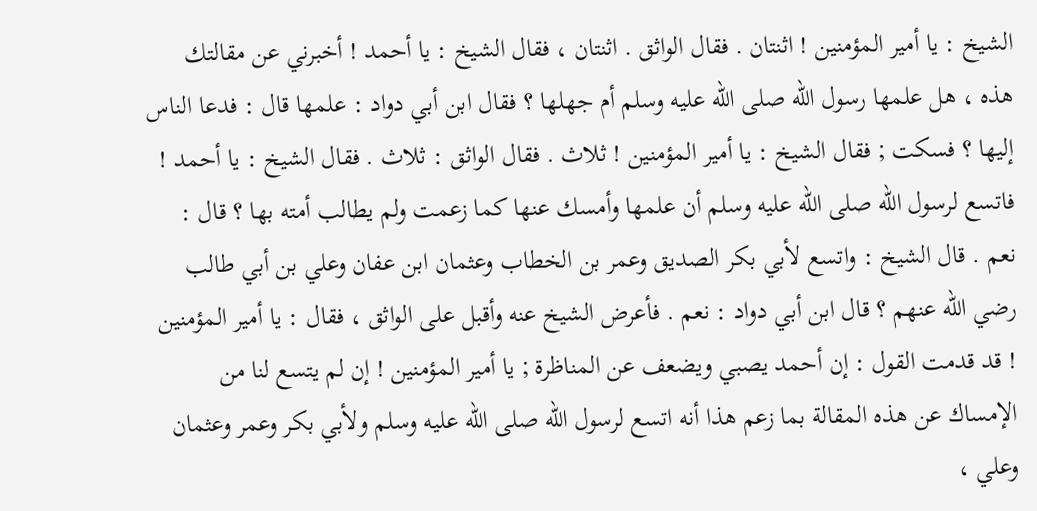الشيخ : يا أمير المؤمنين ! اثنتان . فقال الواثق . اثنتان ، فقال الشيخ : يا أحمد ! أخبرني عن مقالتك هذه ، هل علمها رسول الله صلى الله عليه وسلم أم جهلها ؟ فقال ابن أبي دواد : علمها قال : فدعا الناس إليها ؟ فسكت ; فقال الشيخ : يا أمير المؤمنين ! ثلاث . فقال الواثق : ثلاث . فقال الشيخ : يا أحمد ! فاتسع لرسول الله صلى الله عليه وسلم أن علمها وأمسك عنها كما زعمت ولم يطالب أمته بها ؟ قال : نعم . قال الشيخ : واتسع لأبي بكر الصديق وعمر بن الخطاب وعثمان ابن عفان وعلي بن أبي طالب رضي الله عنهم ؟ قال ابن أبي دواد : نعم . فأعرض الشيخ عنه وأقبل على الواثق ، فقال : يا أمير المؤمنين ! قد قدمت القول : إن أحمد يصبي ويضعف عن المناظرة ; يا أمير المؤمنين ! إن لم يتسع لنا من الإمساك عن هذه المقالة بما زعم هذا أنه اتسع لرسول الله صلى الله عليه وسلم ولأبي بكر وعمر وعثمان وعلي ،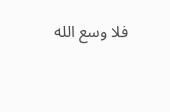فلا وسع الله